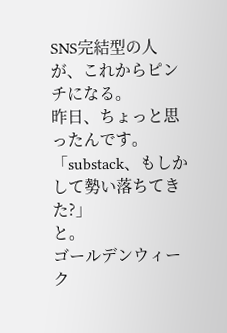SNS完結型の人が、これからピンチになる。
昨日、ちょっと思ったんです。
「substack、もしかして勢い落ちてきた?」
と。
ゴールデンウィーク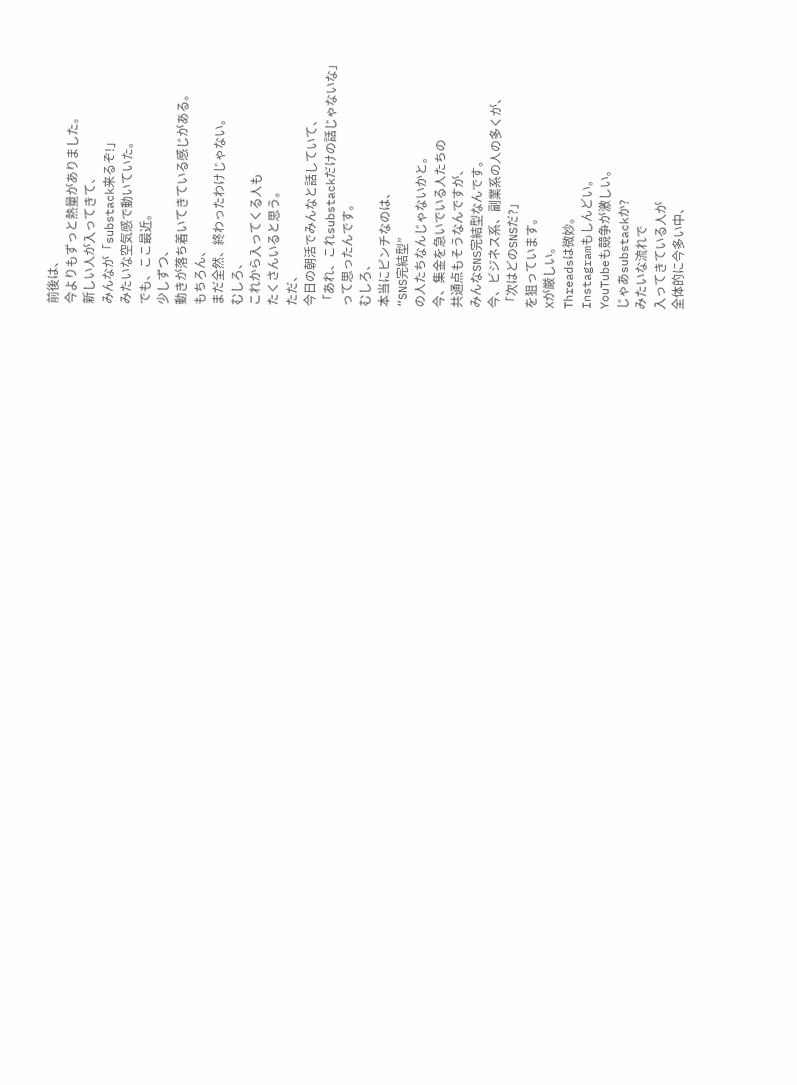前後は、
今よりもずっと熱量がありました。
新しい人が入ってきて、
みんなが「substack来るぞ!」
みたいな空気感で動いていた。
でも、ここ最近。
少しずつ、
動きが落ち着いてきている感じがある。
もちろん、
まだ全然、終わったわけじゃない。
むしろ、
これから入ってくる人も
たくさんいると思う。
ただ、
今日の朝活でみんなと話していて、
「あれ、これsubstackだけの話じゃないな」
って思ったんです。
むしろ、
本当にピンチなのは、
“SNS完結型”
の人たちなんじゃないかと。
今、集金を急いでいる人たちの
共通点もそうなんですが、
みんなSNS完結型なんです。
今、ビジネス系、副業系の人の多くが、
「次はどのSNSだ?」
を狙っています。
Xが厳しい。
Threadsは微妙。
Instagramもしんどい。
YouTubeも競争が激しい。
じゃあsubstackか?
みたいな流れで
入ってきている人が
全体的に今多い中、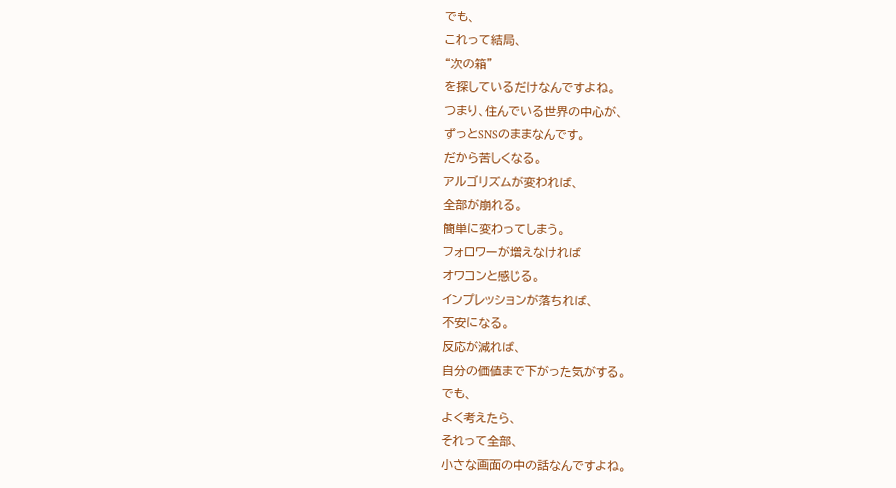でも、
これって結局、
“次の箱”
を探しているだけなんですよね。
つまり、住んでいる世界の中心が、
ずっとSNSのままなんです。
だから苦しくなる。
アルゴリズムが変われば、
全部が崩れる。
簡単に変わってしまう。
フォロワーが増えなければ
オワコンと感じる。
インプレッションが落ちれば、
不安になる。
反応が減れば、
自分の価値まで下がった気がする。
でも、
よく考えたら、
それって全部、
小さな画面の中の話なんですよね。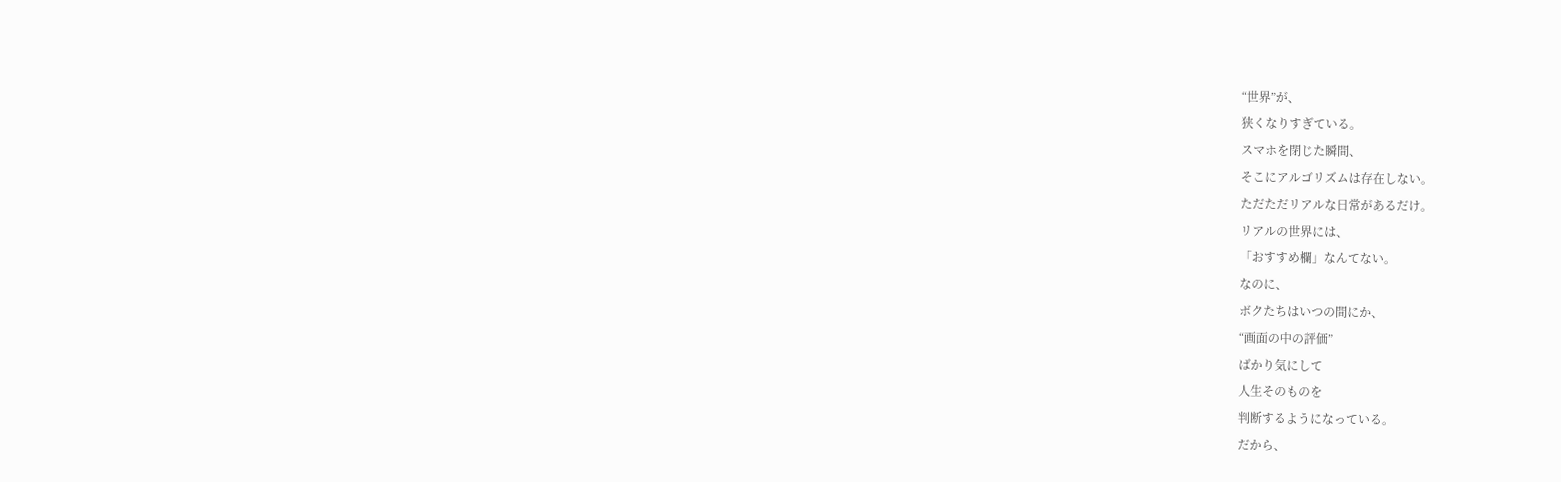“世界”が、
狭くなりすぎている。
スマホを閉じた瞬間、
そこにアルゴリズムは存在しない。
ただただリアルな日常があるだけ。
リアルの世界には、
「おすすめ欄」なんてない。
なのに、
ボクたちはいつの間にか、
“画面の中の評価”
ばかり気にして
人生そのものを
判断するようになっている。
だから、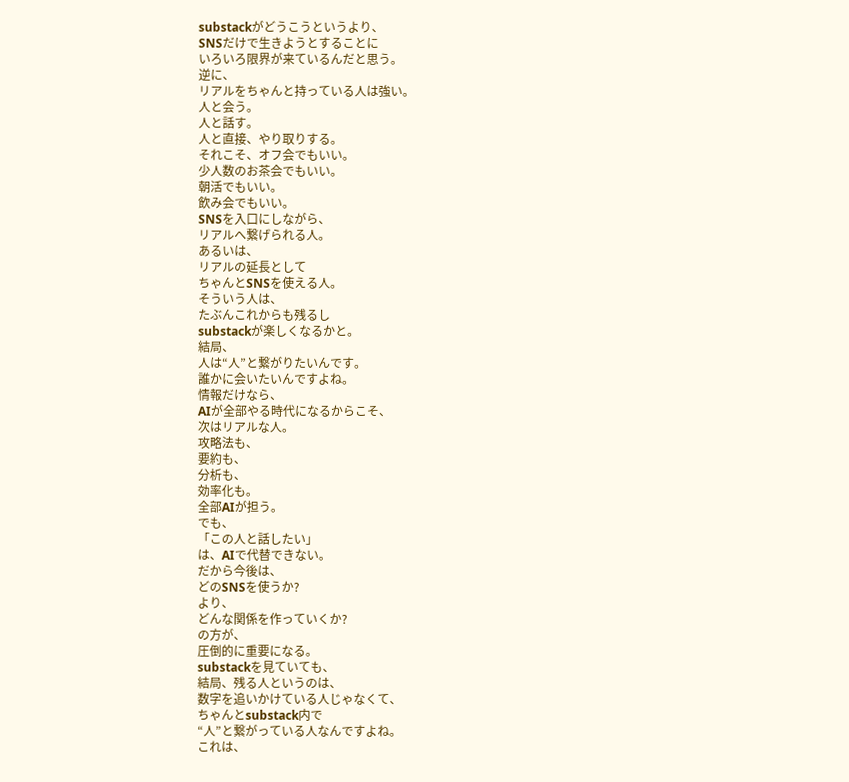substackがどうこうというより、
SNSだけで生きようとすることに
いろいろ限界が来ているんだと思う。
逆に、
リアルをちゃんと持っている人は強い。
人と会う。
人と話す。
人と直接、やり取りする。
それこそ、オフ会でもいい。
少人数のお茶会でもいい。
朝活でもいい。
飲み会でもいい。
SNSを入口にしながら、
リアルへ繋げられる人。
あるいは、
リアルの延長として
ちゃんとSNSを使える人。
そういう人は、
たぶんこれからも残るし
substackが楽しくなるかと。
結局、
人は“人”と繋がりたいんです。
誰かに会いたいんですよね。
情報だけなら、
AIが全部やる時代になるからこそ、
次はリアルな人。
攻略法も、
要約も、
分析も、
効率化も。
全部AIが担う。
でも、
「この人と話したい」
は、AIで代替できない。
だから今後は、
どのSNSを使うか?
より、
どんな関係を作っていくか?
の方が、
圧倒的に重要になる。
substackを見ていても、
結局、残る人というのは、
数字を追いかけている人じゃなくて、
ちゃんとsubstack内で
“人”と繋がっている人なんですよね。
これは、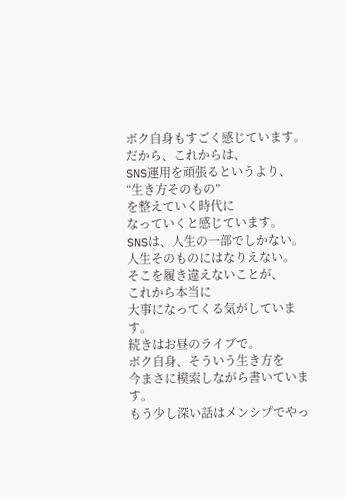ボク自身もすごく感じています。
だから、これからは、
SNS運用を頑張るというより、
“生き方そのもの”
を整えていく時代に
なっていくと感じています。
SNSは、人生の一部でしかない。
人生そのものにはなりえない。
そこを履き違えないことが、
これから本当に
大事になってくる気がしています。
続きはお昼のライブで。
ボク自身、そういう生き方を
今まさに模索しながら書いています。
もう少し深い話はメンシプでやっ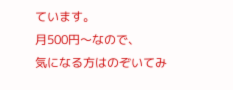ています。
月500円〜なので、
気になる方はのぞいてみ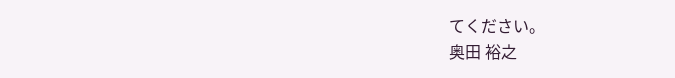てください。
奥田 裕之